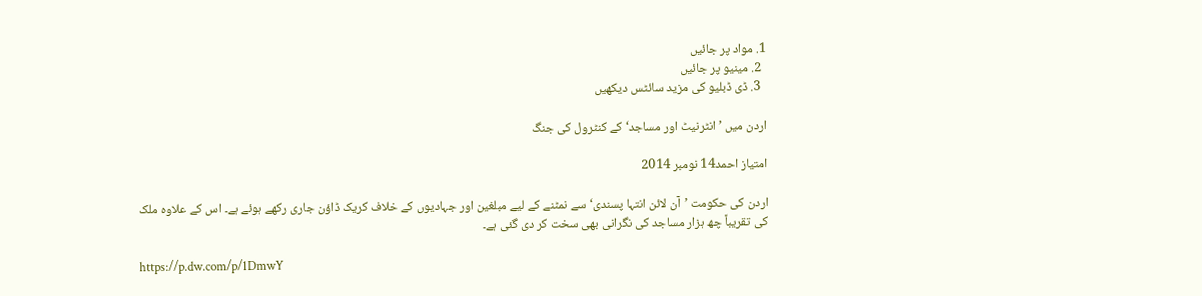1. مواد پر جائیں
  2. مینیو پر جائیں
  3. ڈی ڈبلیو کی مزید سائٹس دیکھیں

اردن میں ’انٹرنیٹ اور مساجد‘ کے کنٹرول کی جنگ

امتیاز احمد14 نومبر 2014

اردن کی حکومت ’آن لائن انتہا پسندی‘ سے نمٹنے کے لیے مبلغین اور جہادیوں کے خلاف کریک ڈاؤن جاری رکھے ہوئے ہے۔ اس کے علاوہ ملک کی تقریباً چھ ہزار مساجد کی نگرانی بھی سخت کر دی گئی ہے۔

https://p.dw.com/p/1DmwY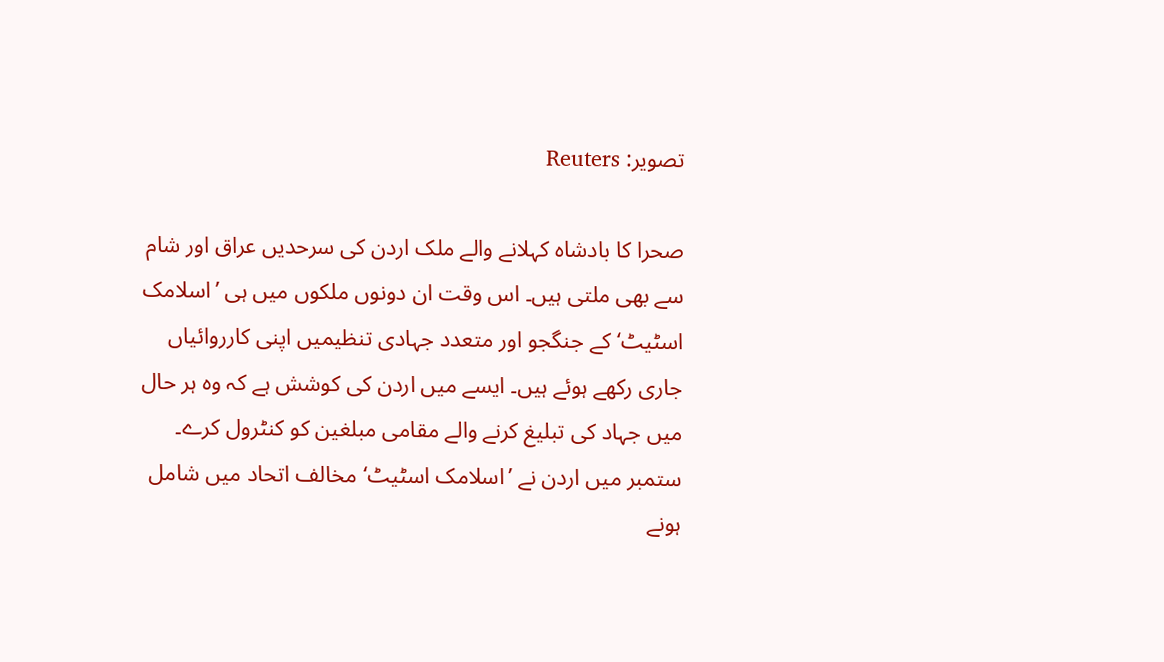تصویر: Reuters

صحرا کا بادشاہ کہلانے والے ملک اردن کی سرحدیں عراق اور شام سے بھی ملتی ہیں۔ اس وقت ان دونوں ملکوں میں ہی ’اسلامک اسٹیٹ‘ کے جنگجو اور متعدد جہادی تنظیمیں اپنی کارروائیاں جاری رکھے ہوئے ہیں۔ ایسے میں اردن کی کوشش ہے کہ وہ ہر حال میں جہاد کی تبلیغ کرنے والے مقامی مبلغین کو کنٹرول کرے۔ ستمبر میں اردن نے ’اسلامک اسٹیٹ‘ مخالف اتحاد میں شامل ہونے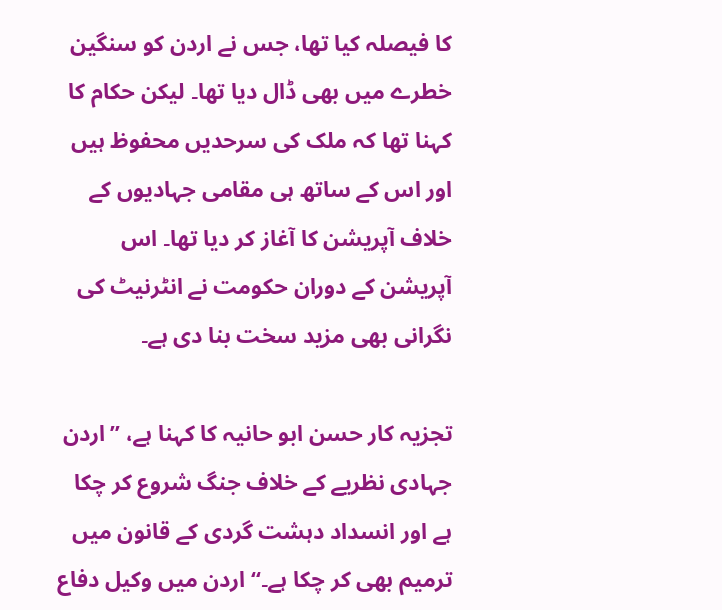کا فیصلہ کیا تھا، جس نے اردن کو سنگین خطرے میں بھی ڈال دیا تھا۔ لیکن حکام کا کہنا تھا کہ ملک کی سرحدیں محفوظ ہیں اور اس کے ساتھ ہی مقامی جہادیوں کے خلاف آپریشن کا آغاز کر دیا تھا۔ اس آپریشن کے دوران حکومت نے انٹرنیٹ کی نگرانی بھی مزید سخت بنا دی ہے۔

تجزیہ کار حسن ابو حانیہ کا کہنا ہے، ’’اردن جہادی نظریے کے خلاف جنگ شروع کر چکا ہے اور انسداد دہشت گردی کے قانون میں ترمیم بھی کر چکا ہے۔‘‘ اردن میں وکیل دفاع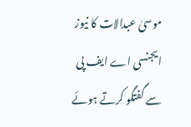موسیٰ عبدالات کا نیوز ایجنسی اے ایف پی سے گفتگو کرتے ہوئے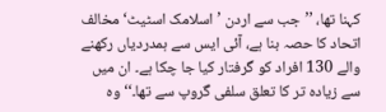کہنا تھا، ’’جب سے اردن ’اسلامک اسٹیٹ‘ مخالف اتحاد کا حصہ بنا ہے، آئی ایس سے ہمدردیاں رکھنے والے 130 افراد کو گرفتار کیا جا چکا ہے۔ ان میں سے زیادہ تر کا تعلق سلفی گروپ سے تھا۔‘‘ وہ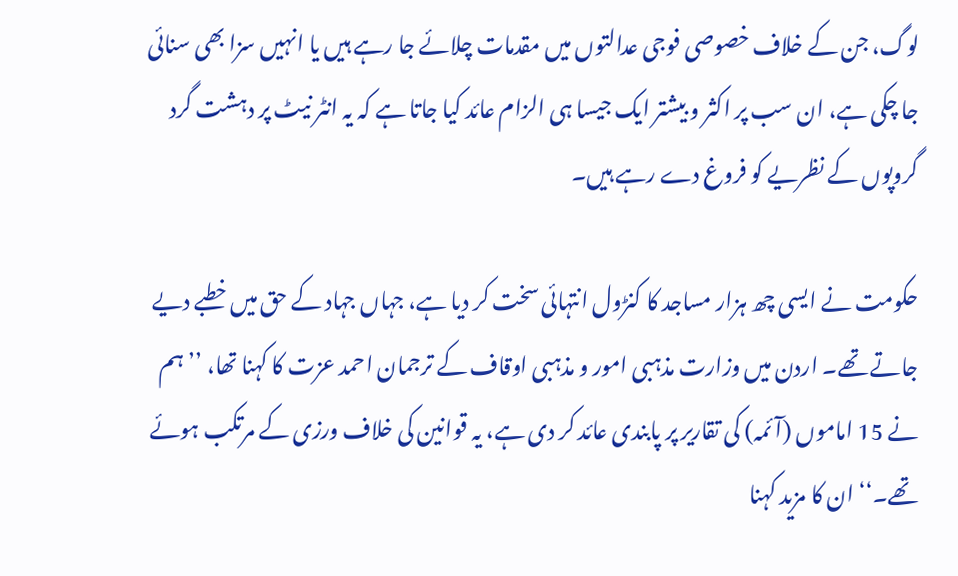لوگ، جن کے خلاف خصوصی فوجی عدالتوں میں مقدمات چلائے جا رہے ہیں یا انہیں سزا بھی سنائی جا چکی ہے، ان سب پر اکثر و بیشتر ایک جیسا ہی الزام عائد کیا جاتا ہے کہ یہ انٹر نیٹ پر دہشت گرد گروپوں کے نظریے کو فروغ دے رہے ہیں۔

حکومت نے ایسی چھ ہزار مساجد کا کنڑول انتہائی سخت کر دیا ہے، جہاں جہاد کے حق میں خطبے دیے جاتے تھے۔ اردن میں وزارت مذہبی امور و مذہبی اوقاف کے ترجمان احمد عزت کا کہنا تھا، ’’ہم نے 15 اماموں (آئمہ) کی تقاریر پر پابندی عائد کر دی ہے، یہ قوانین کی خلاف ورزی کے مرتکب ہوئے تھے۔‘‘ ان کا مزید کہنا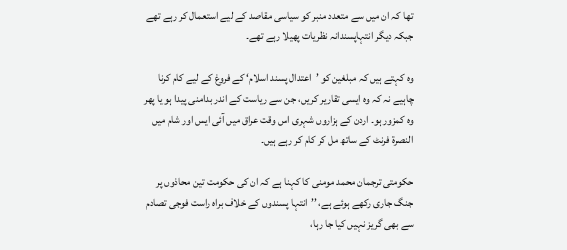تھا کہ ان میں سے متعدد منبر کو سیاسی مقاصد کے لیے استعمال کر رہے تھے جبکہ دیگر انتہاپسندانہ نظریات پھیلا رہے تھے۔

وہ کہتے ہیں کہ مبلغین کو ’اعتدال پسند اسلام‘ کے فروغ کے لیے کام کرنا چاہیے نہ کہ وہ ایسی تقاریر کریں، جن سے ریاست کے اندر بدامنی پیدا ہو یا پھر وہ کمزور ہو۔ اردن کے ہزاروں شہری اس وقت عراق میں آئی ایس اور شام میں النصرة فرنٹ کے ساتھ مل کر کام کر رہے ہیں۔

حکومتی ترجمان محمد مومنی کا کہنا ہے کہ ان کی حکومت تین محاذوں پر جنگ جاری رکھے ہوئے ہے، ’’انتہا پسندوں کے خلاف براہ راست فوجی تصادم سے بھی گریز نہیں کیا جا رہا،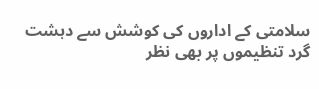سلامتی کے اداروں کی کوشش سے دہشت گرد تنظیموں پر بھی نظر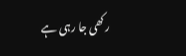رکھی جا رہی ہے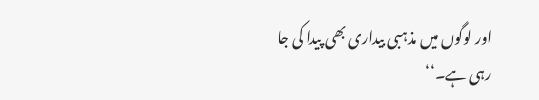اور لوگوں میں مذہبی بیداری بھی پیدا کی جا رہی ہے۔‘‘